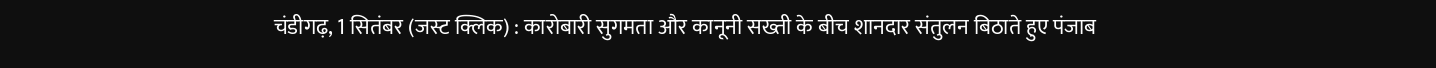चंडीगढ़, 1 सितंबर (जस्ट क्लिक) : कारोबारी सुगमता और कानूनी सख्ती के बीच शानदार संतुलन बिठाते हुए पंजाब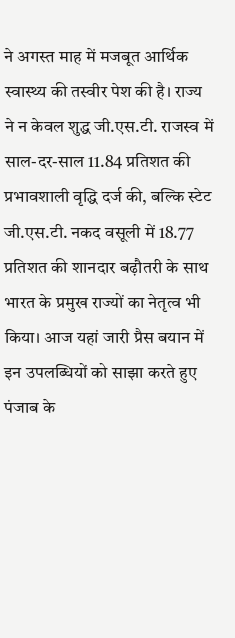ने अगस्त माह में मजबूत आर्थिक स्वास्थ्य की तस्वीर पेश की है। राज्य ने न केवल शुद्ध जी.एस.टी. राजस्व में साल-दर-साल 11.84 प्रतिशत की प्रभावशाली वृद्धि दर्ज की, बल्कि स्टेट जी.एस.टी. नकद वसूली में 18.77 प्रतिशत की शानदार बढ़ौतरी के साथ भारत के प्रमुख राज्यों का नेतृत्व भी किया। आज यहां जारी प्रैस बयान में इन उपलब्धियों को साझा करते हुए पंजाब के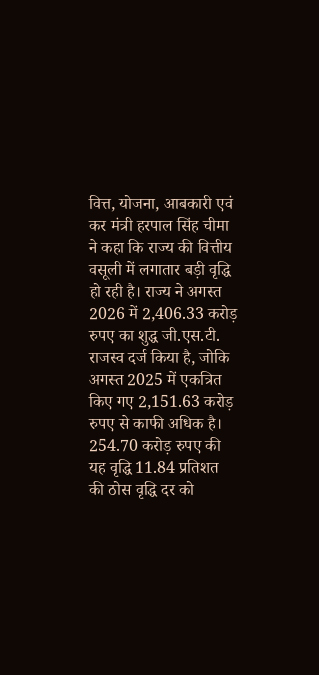वित्त, योजना, आबकारी एवं कर मंत्री हरपाल सिंह चीमा ने कहा कि राज्य की वित्तीय वसूली में लगातार बड़ी वृद्धि हो रही है। राज्य ने अगस्त 2026 में 2,406.33 करोड़ रुपए का शुद्ध जी.एस.टी. राजस्व दर्ज किया है, जोकि अगस्त 2025 में एकत्रित किए गए 2,151.63 करोड़ रुपए से काफी अधिक है। 254.70 करोड़ रुपए की यह वृद्धि 11.84 प्रतिशत की ठोस वृद्धि दर को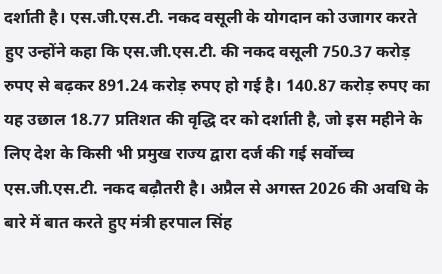दर्शाती है। एस.जी.एस.टी. नकद वसूली के योगदान को उजागर करते हुए उन्होंने कहा कि एस.जी.एस.टी. की नकद वसूली 750.37 करोड़ रुपए से बढ़कर 891.24 करोड़ रुपए हो गई है। 140.87 करोड़ रुपए का यह उछाल 18.77 प्रतिशत की वृद्धि दर को दर्शाती है, जो इस महीने के लिए देश के किसी भी प्रमुख राज्य द्वारा दर्ज की गई सर्वोच्च एस.जी.एस.टी. नकद बढ़ौतरी है। अप्रैल से अगस्त 2026 की अवधि के बारे में बात करते हुए मंत्री हरपाल सिंह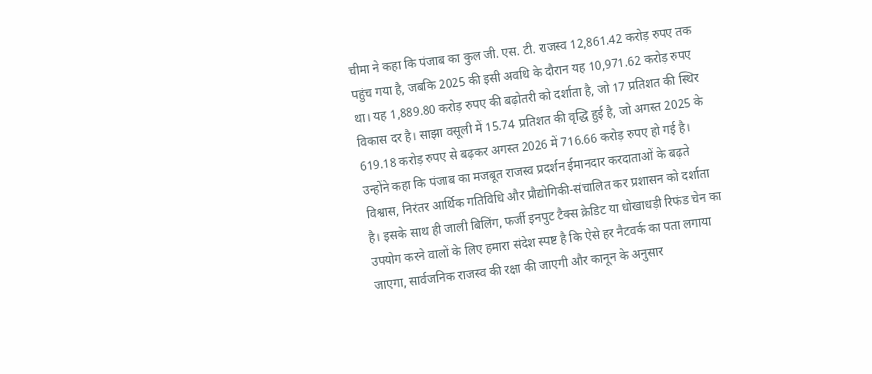चीमा ने कहा कि पंजाब का कुल जी. एस. टी. राजस्व 12,861.42 करोड़ रुपए तक पहुंच गया है, जबकि 2025 की इसी अवधि के दौरान यह 10,971.62 करोड़ रुपए था। यह 1,889.80 करोड़ रुपए की बढ़ोतरी को दर्शाता है, जो 17 प्रतिशत की स्थिर विकास दर है। साझा वसूली में 15.74 प्रतिशत की वृद्धि हुई है, जो अगस्त 2025 के 619.18 करोड़ रुपए से बढ़कर अगस्त 2026 में 716.66 करोड़ रुपए हो गई है। उन्होंने कहा कि पंजाब का मजबूत राजस्व प्रदर्शन ईमानदार करदाताओं के बढ़ते विश्वास, निरंतर आर्थिक गतिविधि और प्रौद्योगिकी-संचालित कर प्रशासन को दर्शाता है। इसके साथ ही जाली बिलिंग, फर्जी इनपुट टैक्स क्रेडिट या धोखाधड़ी रिफंड चेन का उपयोग करने वालों के लिए हमारा संदेश स्पष्ट है कि ऐसे हर नैटवर्क का पता लगाया जाएगा, सार्वजनिक राजस्व की रक्षा की जाएगी और कानून के अनुसार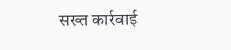सख्त कार्रवाई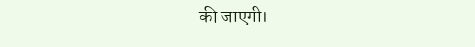की जाएगी।